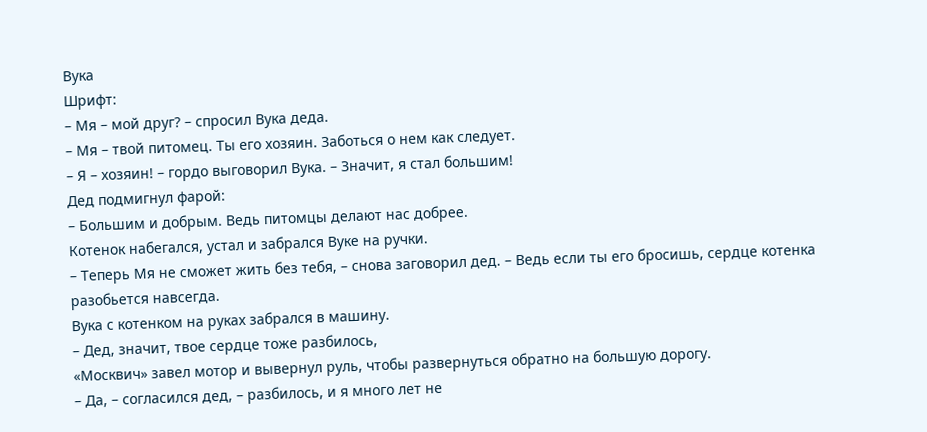Вука
Шрифт:
– Мя – мой друг? – спросил Вука деда.
– Мя – твой питомец. Ты его хозяин. Заботься о нем как следует.
– Я – хозяин! – гордо выговорил Вука. – Значит, я стал большим!
Дед подмигнул фарой:
– Большим и добрым. Ведь питомцы делают нас добрее.
Котенок набегался, устал и забрался Вуке на ручки.
– Теперь Мя не сможет жить без тебя, – снова заговорил дед. – Ведь если ты его бросишь, сердце котенка разобьется навсегда.
Вука с котенком на руках забрался в машину.
– Дед, значит, твое сердце тоже разбилось,
«Москвич» завел мотор и вывернул руль, чтобы развернуться обратно на большую дорогу.
– Да, – согласился дед, – разбилось, и я много лет не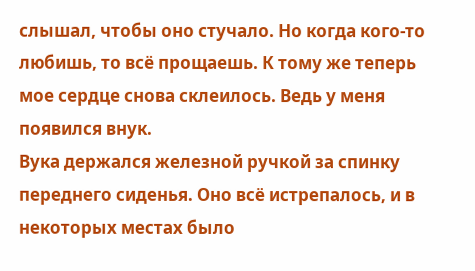слышал, чтобы оно стучало. Но когда кого-то любишь, то всё прощаешь. К тому же теперь мое сердце снова склеилось. Ведь у меня появился внук.
Вука держался железной ручкой за спинку переднего сиденья. Оно всё истрепалось, и в некоторых местах было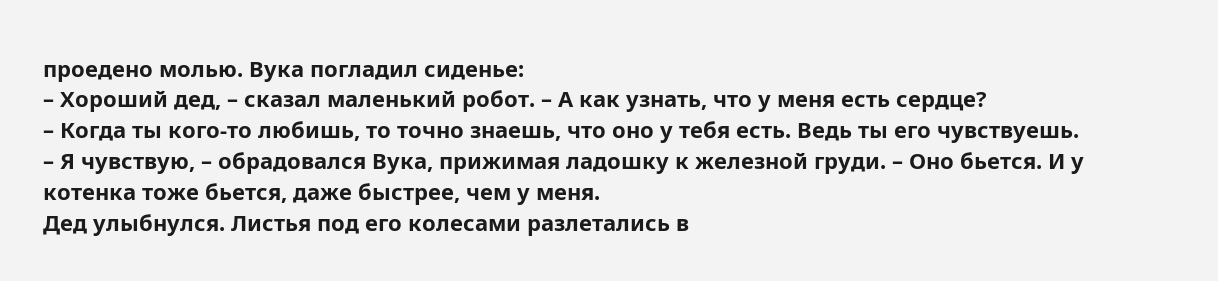проедено молью. Вука погладил сиденье:
– Хороший дед, – сказал маленький робот. – А как узнать, что у меня есть сердце?
– Когда ты кого-то любишь, то точно знаешь, что оно у тебя есть. Ведь ты его чувствуешь.
– Я чувствую, – обрадовался Вука, прижимая ладошку к железной груди. – Оно бьется. И у котенка тоже бьется, даже быстрее, чем у меня.
Дед улыбнулся. Листья под его колесами разлетались в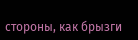стороны, как брызги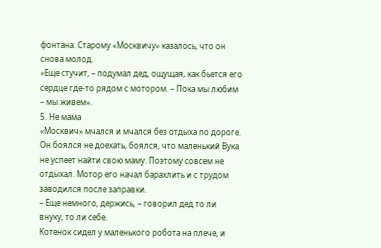фонтана. Старому «Москвичу» казалось, что он снова молод.
«Еще стучит, – подумал дед, ощущая, как бьется его сердце где-то рядом с мотором. – Пока мы любим – мы живем».
5. Не мама
«Москвич» мчался и мчался без отдыха по дороге. Он боялся не доехать, боялся, что маленький Вука не успеет найти свою маму. Поэтому совсем не отдыхал. Мотор его начал барахлить и с трудом заводился после заправки.
– Еще немного, держись, – говорил дед то ли внуку, то ли себе.
Котенок сидел у маленького робота на плече, и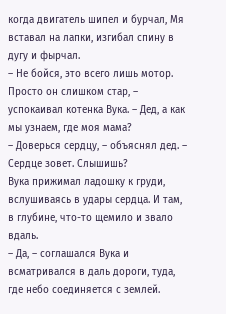когда двигатель шипел и бурчал, Мя вставал на лапки, изгибал спину в дугу и фырчал.
– Не бойся, это всего лишь мотор. Просто он слишком стар, – успокаивал котенка Вука. – Дед, а как мы узнаем, где моя мама?
– Доверься сердцу, – объяснял дед. – Сердце зовет. Слышишь?
Вука прижимал ладошку к груди, вслушиваясь в удары сердца. И там, в глубине, что-то щемило и звало вдаль.
– Да, – соглашался Вука и всматривался в даль дороги, туда, где небо соединяется с землей.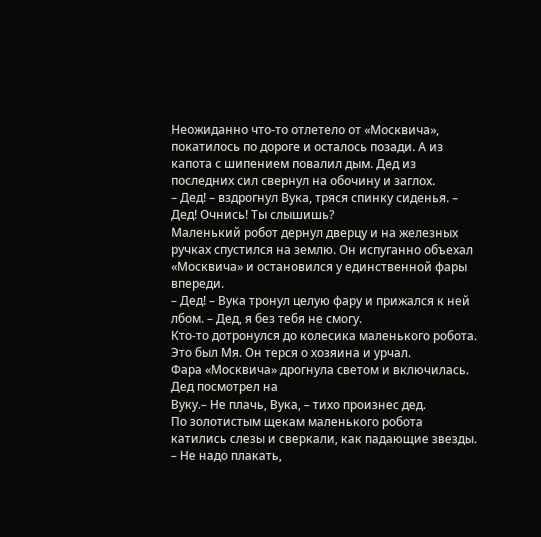Неожиданно что-то отлетело от «Москвича», покатилось по дороге и осталось позади. А из капота с шипением повалил дым. Дед из последних сил свернул на обочину и заглох.
– Дед! – вздрогнул Вука, тряся спинку сиденья. – Дед! Очнись! Ты слышишь?
Маленький робот дернул дверцу и на железных ручках спустился на землю. Он испуганно объехал «Москвича» и остановился у единственной фары впереди.
– Дед! – Вука тронул целую фару и прижался к ней лбом. – Дед, я без тебя не смогу.
Кто-то дотронулся до колесика маленького робота. Это был Мя. Он терся о хозяина и урчал.
Фара «Москвича» дрогнула светом и включилась. Дед посмотрел на
Вуку.– Не плачь, Вука, – тихо произнес дед.
По золотистым щекам маленького робота катились слезы и сверкали, как падающие звезды.
– Не надо плакать,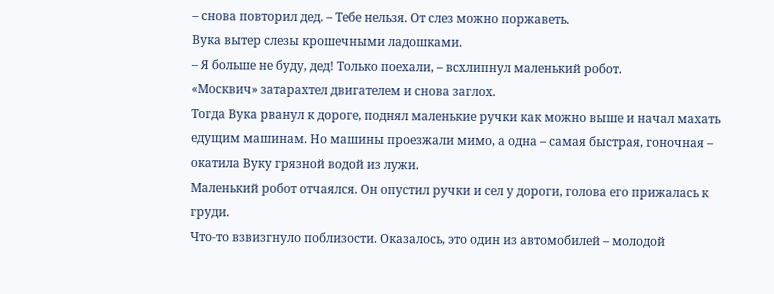– снова повторил дед. – Тебе нельзя. От слез можно поржаветь.
Вука вытер слезы крошечными ладошками.
– Я больше не буду, дед! Только поехали, – всхлипнул маленький робот.
«Москвич» затарахтел двигателем и снова заглох.
Тогда Вука рванул к дороге, поднял маленькие ручки как можно выше и начал махать едущим машинам. Но машины проезжали мимо, а одна – самая быстрая, гоночная – окатила Вуку грязной водой из лужи.
Маленький робот отчаялся. Он опустил ручки и сел у дороги, голова его прижалась к груди.
Что-то взвизгнуло поблизости. Оказалось, это один из автомобилей – молодой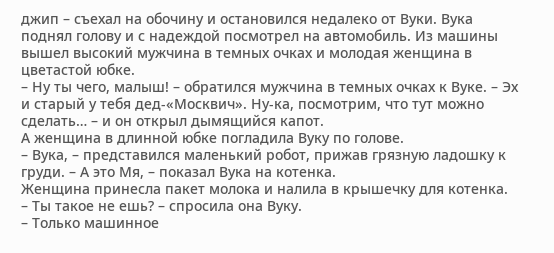джип – съехал на обочину и остановился недалеко от Вуки. Вука поднял голову и с надеждой посмотрел на автомобиль. Из машины вышел высокий мужчина в темных очках и молодая женщина в цветастой юбке.
– Ну ты чего, малыш! – обратился мужчина в темных очках к Вуке. – Эх и старый у тебя дед-«Москвич». Ну-ка, посмотрим, что тут можно сделать… – и он открыл дымящийся капот.
А женщина в длинной юбке погладила Вуку по голове.
– Вука, – представился маленький робот, прижав грязную ладошку к груди. – А это Мя, – показал Вука на котенка.
Женщина принесла пакет молока и налила в крышечку для котенка.
– Ты такое не ешь? – спросила она Вуку.
– Только машинное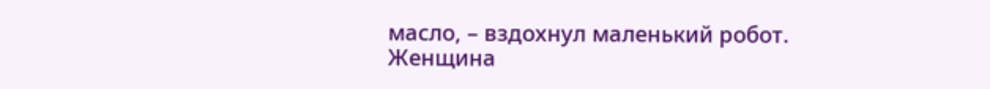масло, – вздохнул маленький робот.
Женщина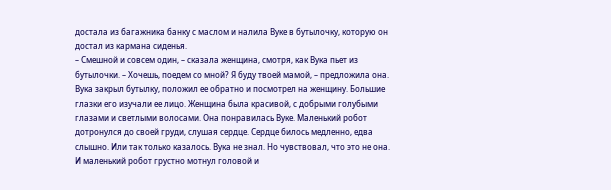достала из багажника банку с маслом и налила Вуке в бутылочку, которую он достал из кармана сиденья.
– Смешной и совсем один, – сказала женщина, смотря, как Вука пьет из бутылочки. – Хочешь, поедем со мной? Я буду твоей мамой, – предложила она.
Вука закрыл бутылку, положил ее обратно и посмотрел на женщину. Большие глазки его изучали ее лицо. Женщина была красивой, с добрыми голубыми глазами и светлыми волосами. Она понравилась Вуке. Маленький робот дотронулся до своей груди, слушая сердце. Сердце билось медленно, едва слышно. Или так только казалось. Вука не знал. Но чувствовал, что это не она.
И маленький робот грустно мотнул головой и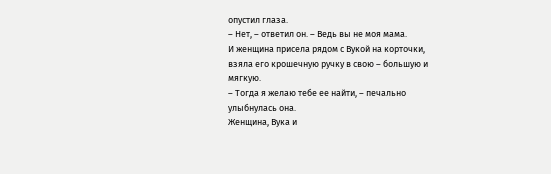опустил глаза.
– Нет, – ответил он. – Ведь вы не моя мама.
И женщина присела рядом с Вукой на корточки, взяла его крошечную ручку в свою – большую и мягкую.
– Тогда я желаю тебе ее найти, – печально улыбнулась она.
Женщина, Вука и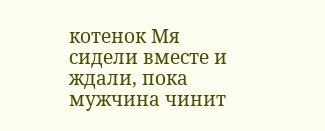котенок Мя сидели вместе и ждали, пока мужчина чинит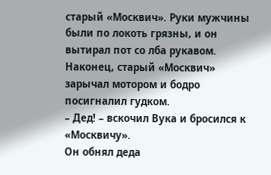старый «Москвич». Руки мужчины были по локоть грязны, и он вытирал пот со лба рукавом.
Наконец, старый «Москвич» зарычал мотором и бодро посигналил гудком.
– Дед! – вскочил Вука и бросился к «Москвичу».
Он обнял деда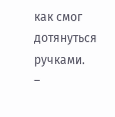как смог дотянуться ручками.
–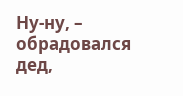Ну-ну, – обрадовался дед,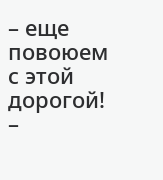– еще повоюем с этой дорогой!
–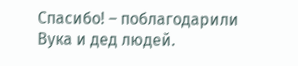Спасибо! – поблагодарили Вука и дед людей.